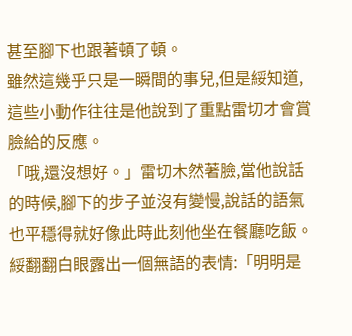甚至腳下也跟著頓了頓。
雖然這幾乎只是一瞬間的事兒,但是綏知道,這些小動作往往是他說到了重點雷切才會賞臉給的反應。
「哦,還沒想好。」雷切木然著臉,當他說話的時候,腳下的步子並沒有變慢,說話的語氣也平穩得就好像此時此刻他坐在餐廳吃飯。
綏翻翻白眼露出一個無語的表情:「明明是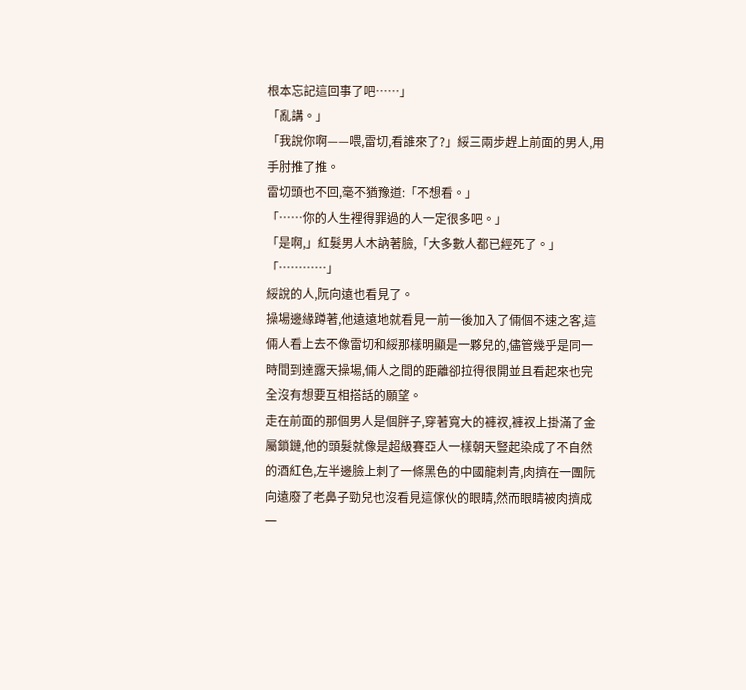根本忘記這回事了吧……」
「亂講。」
「我說你啊——喂,雷切,看誰來了?」綏三兩步趕上前面的男人,用手肘推了推。
雷切頭也不回,毫不猶豫道:「不想看。」
「……你的人生裡得罪過的人一定很多吧。」
「是啊,」紅髮男人木訥著臉,「大多數人都已經死了。」
「…………」
綏說的人,阮向遠也看見了。
操場邊緣蹲著,他遠遠地就看見一前一後加入了倆個不速之客,這倆人看上去不像雷切和綏那樣明顯是一夥兒的,儘管幾乎是同一時間到達露天操場,倆人之間的距離卻拉得很開並且看起來也完全沒有想要互相搭話的願望。
走在前面的那個男人是個胖子,穿著寬大的褲衩,褲衩上掛滿了金屬鎖鏈,他的頭髮就像是超級賽亞人一樣朝天豎起染成了不自然的酒紅色,左半邊臉上刺了一條黑色的中國龍刺青,肉擠在一團阮向遠廢了老鼻子勁兒也沒看見這傢伙的眼睛,然而眼睛被肉擠成一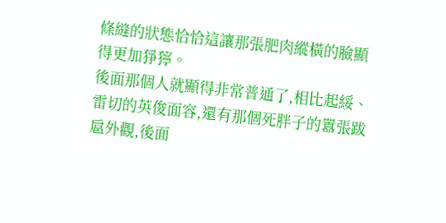條縫的狀態恰恰這讓那張肥肉縱橫的臉顯得更加猙獰。
後面那個人就顯得非常普通了,相比起綏、雷切的英俊面容,還有那個死胖子的囂張跋扈外觀,後面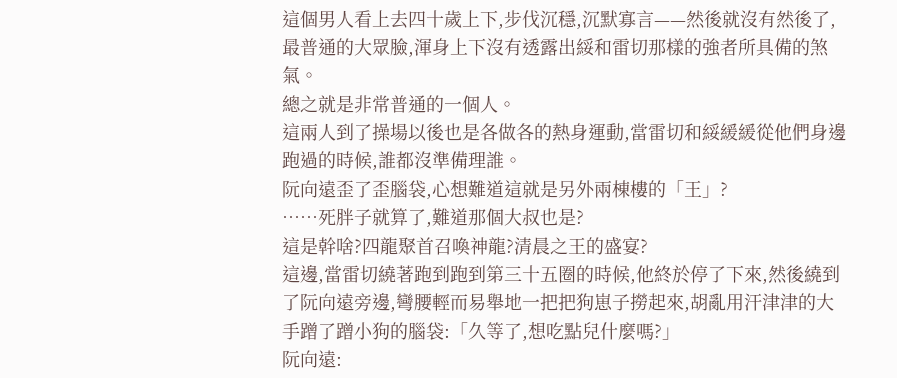這個男人看上去四十歲上下,步伐沉穩,沉默寡言——然後就沒有然後了,最普通的大眾臉,渾身上下沒有透露出綏和雷切那樣的強者所具備的煞氣。
總之就是非常普通的一個人。
這兩人到了操場以後也是各做各的熱身運動,當雷切和綏緩緩從他們身邊跑過的時候,誰都沒準備理誰。
阮向遠歪了歪腦袋,心想難道這就是另外兩棟樓的「王」?
……死胖子就算了,難道那個大叔也是?
這是幹啥?四龍聚首召喚神龍?清晨之王的盛宴?
這邊,當雷切繞著跑到跑到第三十五圈的時候,他終於停了下來,然後繞到了阮向遠旁邊,彎腰輕而易舉地一把把狗崽子撈起來,胡亂用汗津津的大手蹭了蹭小狗的腦袋:「久等了,想吃點兒什麼嗎?」
阮向遠: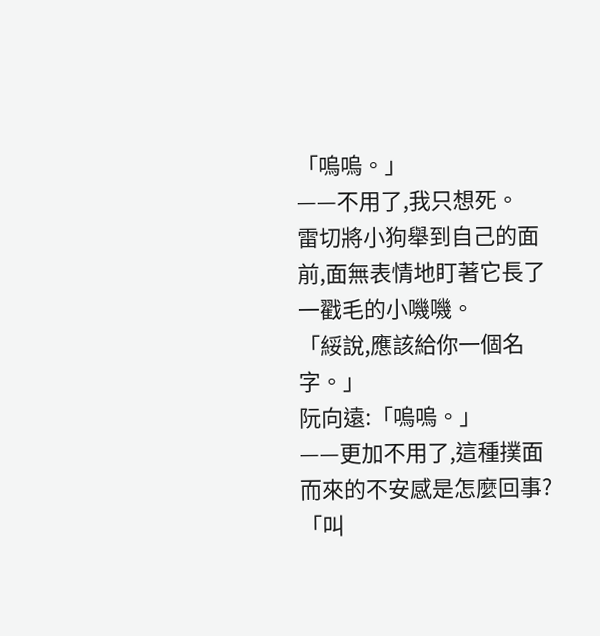「嗚嗚。」
——不用了,我只想死。
雷切將小狗舉到自己的面前,面無表情地盯著它長了一戳毛的小嘰嘰。
「綏說,應該給你一個名字。」
阮向遠:「嗚嗚。」
——更加不用了,這種撲面而來的不安感是怎麼回事?
「叫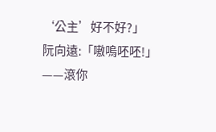‘公主’好不好?」
阮向遠:「嗷嗚呸呸!」
——滾你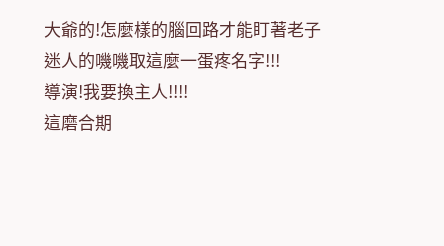大爺的!怎麼樣的腦回路才能盯著老子迷人的嘰嘰取這麼一蛋疼名字!!!
導演!我要換主人!!!!
這磨合期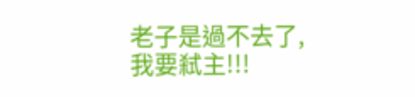老子是過不去了,我要弒主!!!